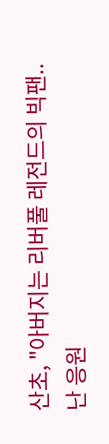산초, "아버지는 리버풀 레전드의 빅팬..난 응원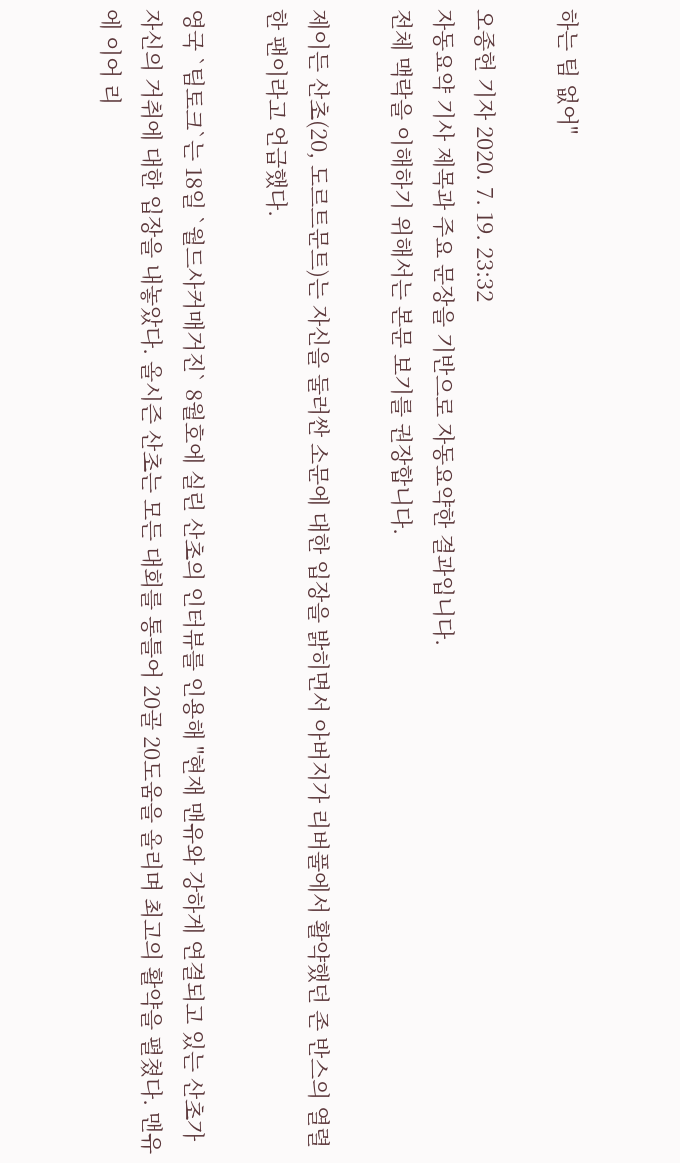하는 팀 없어"

오종헌 기자 2020. 7. 19. 23:32
자동요약 기사 제목과 주요 문장을 기반으로 자동요약한 결과입니다.
전체 맥락을 이해하기 위해서는 본문 보기를 권장합니다.

제이든 산초(20, 도르트문트)는 자신을 둘러싼 소문에 대한 입장을 밝히면서 아버지가 리버풀에서 활약했던 존 반스의 열렬한 팬이라고 언급했다.

영국 `팀토크`는 18일 `월드사커매거진` 8월호에 실린 산초의 인터뷰를 인용해 "현재 맨유와 강하게 연결되고 있는 산초가 자신의 거취에 대한 입장을 내놓았다. 올시즌 산초는 모든 대회를 통틀어 20골 20도움을 올리며 최고의 활약을 펼쳤다. 맨유에 이어 리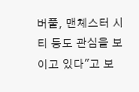버풀, 맨체스터 시티 등도 관심을 보이고 있다"고 보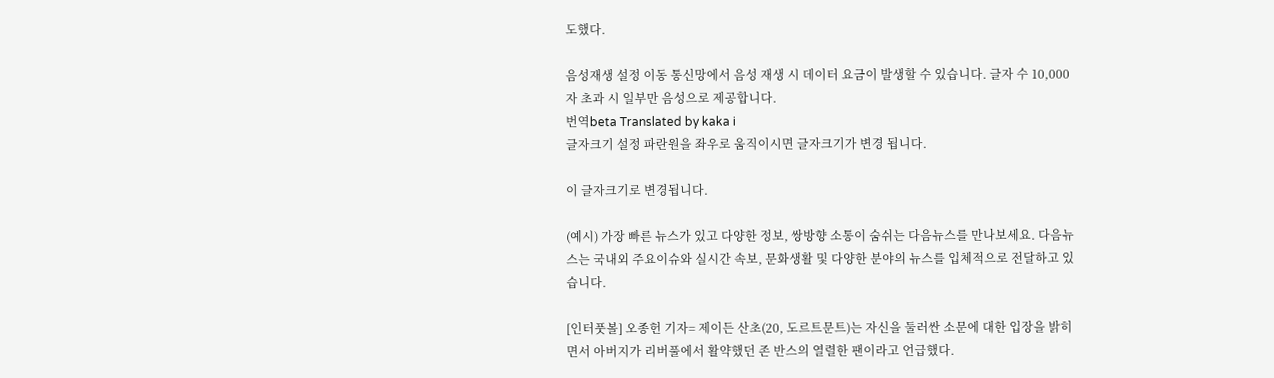도했다.

음성재생 설정 이동 통신망에서 음성 재생 시 데이터 요금이 발생할 수 있습니다. 글자 수 10,000자 초과 시 일부만 음성으로 제공합니다.
번역beta Translated by kaka i
글자크기 설정 파란원을 좌우로 움직이시면 글자크기가 변경 됩니다.

이 글자크기로 변경됩니다.

(예시) 가장 빠른 뉴스가 있고 다양한 정보, 쌍방향 소통이 숨쉬는 다음뉴스를 만나보세요. 다음뉴스는 국내외 주요이슈와 실시간 속보, 문화생활 및 다양한 분야의 뉴스를 입체적으로 전달하고 있습니다.

[인터풋볼] 오종헌 기자= 제이든 산초(20, 도르트문트)는 자신을 둘러싼 소문에 대한 입장을 밝히면서 아버지가 리버풀에서 활약했던 존 반스의 열렬한 팬이라고 언급했다.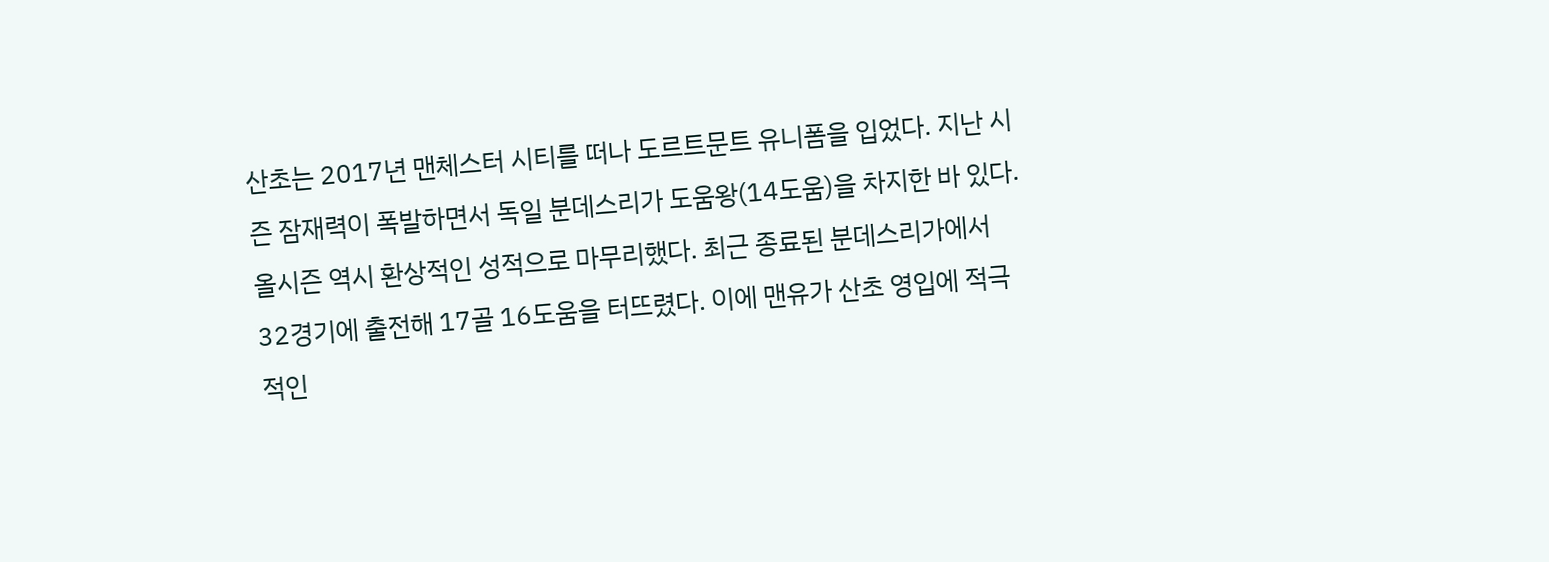산초는 2017년 맨체스터 시티를 떠나 도르트문트 유니폼을 입었다. 지난 시즌 잠재력이 폭발하면서 독일 분데스리가 도움왕(14도움)을 차지한 바 있다. 올시즌 역시 환상적인 성적으로 마무리했다. 최근 종료된 분데스리가에서 32경기에 출전해 17골 16도움을 터뜨렸다. 이에 맨유가 산초 영입에 적극적인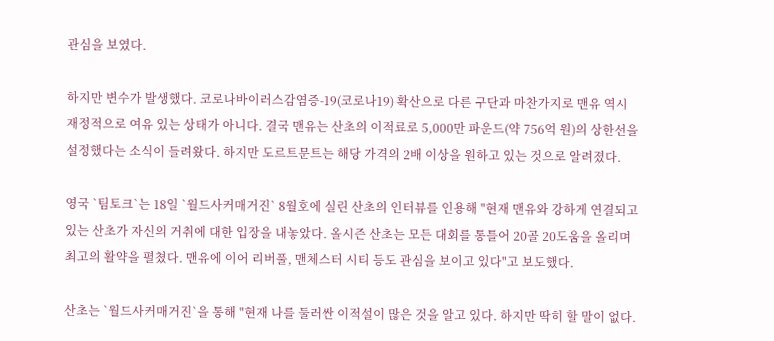관심을 보였다.

하지만 변수가 발생했다. 코로나바이러스감염증-19(코로나19) 확산으로 다른 구단과 마찬가지로 맨유 역시 재정적으로 여유 있는 상태가 아니다. 결국 맨유는 산초의 이적료로 5,000만 파운드(약 756억 원)의 상한선을 설정했다는 소식이 들려왔다. 하지만 도르트문트는 해당 가격의 2배 이상을 원하고 있는 것으로 알려졌다.

영국 `팀토크`는 18일 `월드사커매거진` 8월호에 실린 산초의 인터뷰를 인용해 "현재 맨유와 강하게 연결되고 있는 산초가 자신의 거취에 대한 입장을 내놓았다. 올시즌 산초는 모든 대회를 통틀어 20골 20도움을 올리며 최고의 활약을 펼쳤다. 맨유에 이어 리버풀, 맨체스터 시티 등도 관심을 보이고 있다"고 보도했다.

산초는 `월드사커매거진`을 통해 "현재 나를 둘러싼 이적설이 많은 것을 알고 있다. 하지만 딱히 할 말이 없다.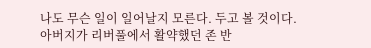나도 무슨 일이 일어날지 모른다. 두고 볼 것이다. 아버지가 리버풀에서 활약했던 존 반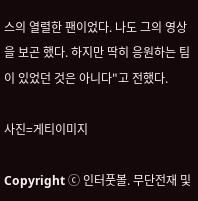스의 열렬한 팬이었다. 나도 그의 영상을 보곤 했다. 하지만 딱히 응원하는 팀이 있었던 것은 아니다"고 전했다.

사진=게티이미지

Copyright ⓒ 인터풋볼. 무단전재 및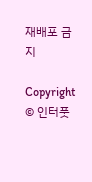재배포 금지

Copyright © 인터풋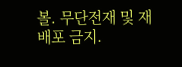볼. 무단전재 및 재배포 금지.